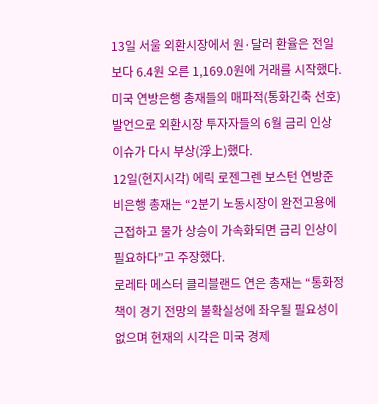13일 서울 외환시장에서 원·달러 환율은 전일보다 6.4원 오른 1,169.0원에 거래를 시작했다.
미국 연방은행 총재들의 매파적(통화긴축 선호) 발언으로 외환시장 투자자들의 6월 금리 인상 이슈가 다시 부상(浮上)했다.
12일(현지시각) 에릭 로젠그렌 보스턴 연방준비은행 총재는 “2분기 노동시장이 완전고용에 근접하고 물가 상승이 가속화되면 금리 인상이 필요하다”고 주장했다.
로레타 메스터 클리블랜드 연은 총재는 “통화정책이 경기 전망의 불확실성에 좌우될 필요성이 없으며 현재의 시각은 미국 경제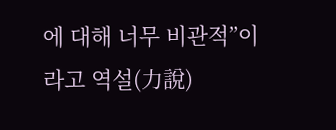에 대해 너무 비관적”이라고 역설(力說)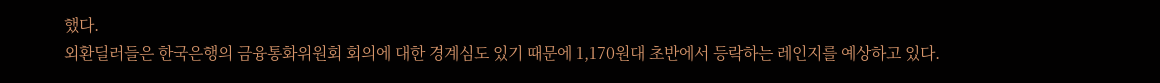했다.
외환딜러들은 한국은행의 금융통화위원회 회의에 대한 경계심도 있기 때문에 1,170원대 초반에서 등락하는 레인지를 예상하고 있다.